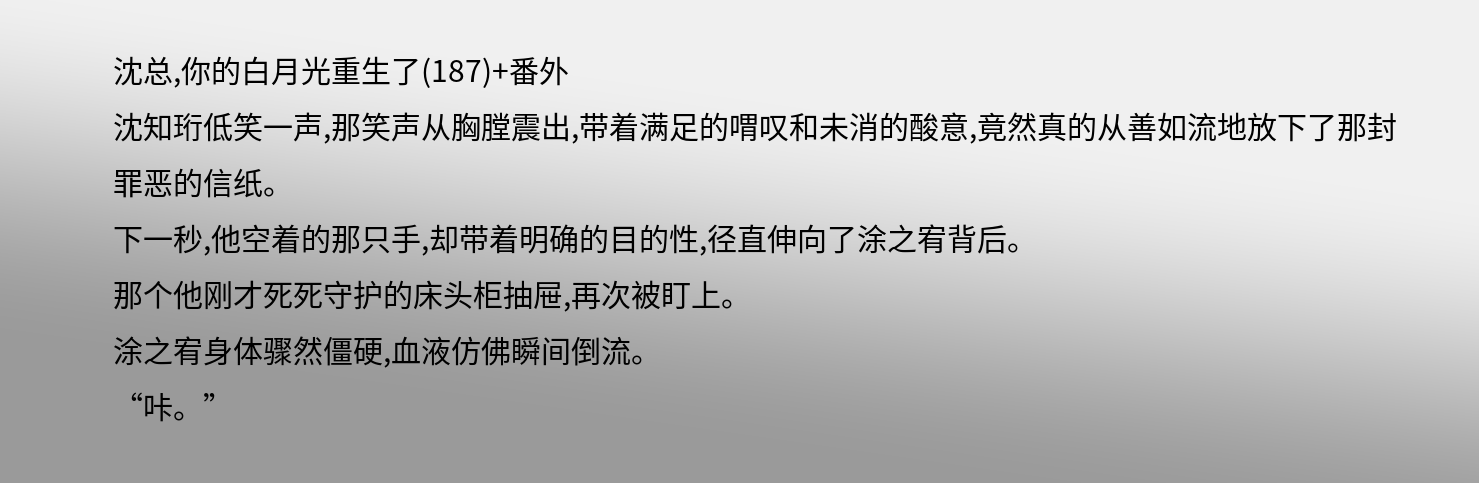沈总,你的白月光重生了(187)+番外
沈知珩低笑一声,那笑声从胸膛震出,带着满足的喟叹和未消的酸意,竟然真的从善如流地放下了那封罪恶的信纸。
下一秒,他空着的那只手,却带着明确的目的性,径直伸向了涂之宥背后。
那个他刚才死死守护的床头柜抽屉,再次被盯上。
涂之宥身体骤然僵硬,血液仿佛瞬间倒流。
“咔。”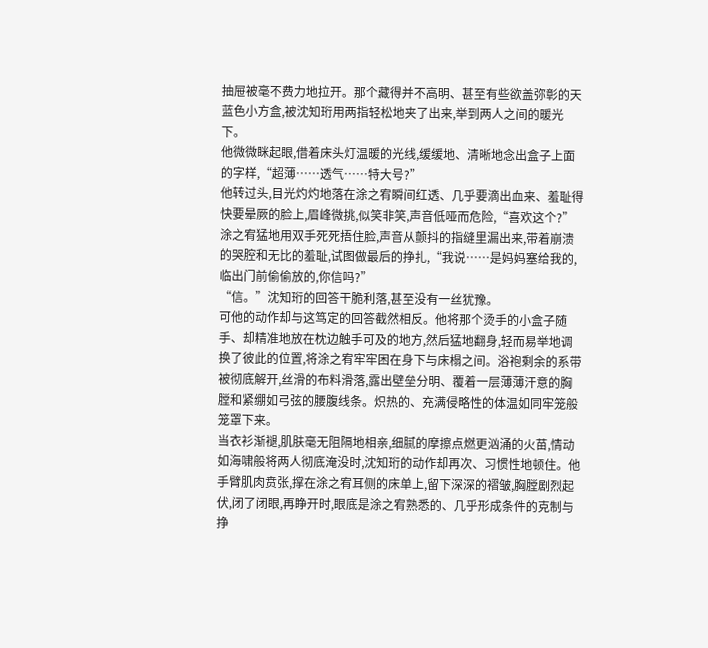抽屉被毫不费力地拉开。那个藏得并不高明、甚至有些欲盖弥彰的天蓝色小方盒,被沈知珩用两指轻松地夹了出来,举到两人之间的暖光下。
他微微眯起眼,借着床头灯温暖的光线,缓缓地、清晰地念出盒子上面的字样,“超薄……透气……特大号?”
他转过头,目光灼灼地落在涂之宥瞬间红透、几乎要滴出血来、羞耻得快要晕厥的脸上,眉峰微挑,似笑非笑,声音低哑而危险,“喜欢这个?”
涂之宥猛地用双手死死捂住脸,声音从颤抖的指缝里漏出来,带着崩溃的哭腔和无比的羞耻,试图做最后的挣扎,“我说……是妈妈塞给我的,临出门前偷偷放的,你信吗?”
“信。”沈知珩的回答干脆利落,甚至没有一丝犹豫。
可他的动作却与这笃定的回答截然相反。他将那个烫手的小盒子随手、却精准地放在枕边触手可及的地方,然后猛地翻身,轻而易举地调换了彼此的位置,将涂之宥牢牢困在身下与床榻之间。浴袍剩余的系带被彻底解开,丝滑的布料滑落,露出壁垒分明、覆着一层薄薄汗意的胸膛和紧绷如弓弦的腰腹线条。炽热的、充满侵略性的体温如同牢笼般笼罩下来。
当衣衫渐褪,肌肤毫无阻隔地相亲,细腻的摩擦点燃更汹涌的火苗,情动如海啸般将两人彻底淹没时,沈知珩的动作却再次、习惯性地顿住。他手臂肌肉贲张,撑在涂之宥耳侧的床单上,留下深深的褶皱,胸膛剧烈起伏,闭了闭眼,再睁开时,眼底是涂之宥熟悉的、几乎形成条件的克制与挣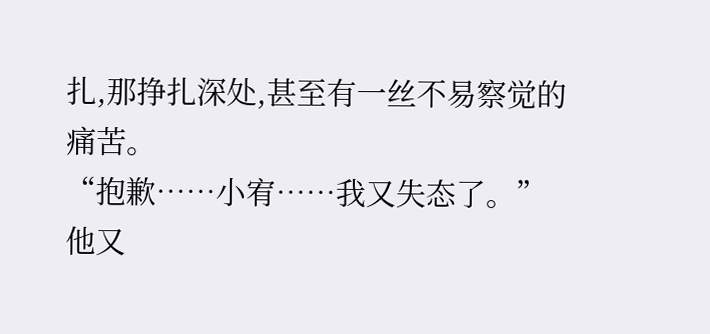扎,那挣扎深处,甚至有一丝不易察觉的痛苦。
“抱歉……小宥……我又失态了。”
他又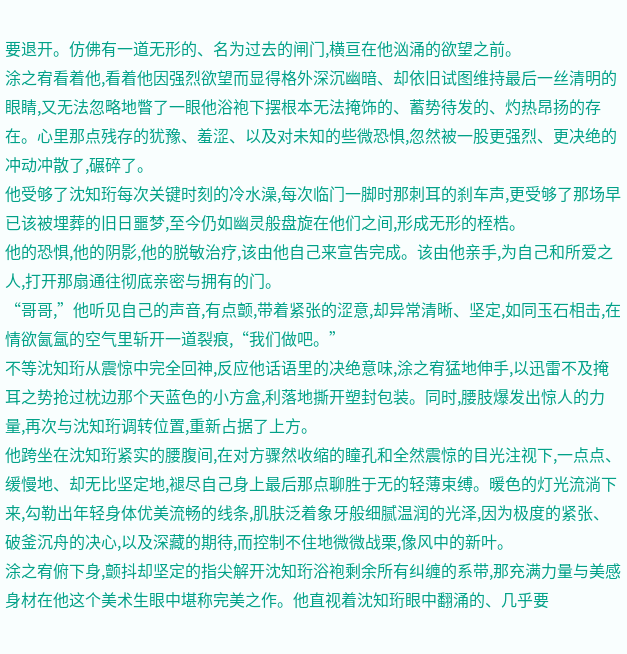要退开。仿佛有一道无形的、名为过去的闸门,横亘在他汹涌的欲望之前。
涂之宥看着他,看着他因强烈欲望而显得格外深沉幽暗、却依旧试图维持最后一丝清明的眼睛,又无法忽略地瞥了一眼他浴袍下摆根本无法掩饰的、蓄势待发的、灼热昂扬的存在。心里那点残存的犹豫、羞涩、以及对未知的些微恐惧,忽然被一股更强烈、更决绝的冲动冲散了,碾碎了。
他受够了沈知珩每次关键时刻的冷水澡,每次临门一脚时那刺耳的刹车声,更受够了那场早已该被埋葬的旧日噩梦,至今仍如幽灵般盘旋在他们之间,形成无形的桎梏。
他的恐惧,他的阴影,他的脱敏治疗,该由他自己来宣告完成。该由他亲手,为自己和所爱之人,打开那扇通往彻底亲密与拥有的门。
“哥哥,”他听见自己的声音,有点颤,带着紧张的涩意,却异常清晰、坚定,如同玉石相击,在情欲氤氲的空气里斩开一道裂痕,“我们做吧。”
不等沈知珩从震惊中完全回神,反应他话语里的决绝意味,涂之宥猛地伸手,以迅雷不及掩耳之势抢过枕边那个天蓝色的小方盒,利落地撕开塑封包装。同时,腰肢爆发出惊人的力量,再次与沈知珩调转位置,重新占据了上方。
他跨坐在沈知珩紧实的腰腹间,在对方骤然收缩的瞳孔和全然震惊的目光注视下,一点点、缓慢地、却无比坚定地,褪尽自己身上最后那点聊胜于无的轻薄束缚。暖色的灯光流淌下来,勾勒出年轻身体优美流畅的线条,肌肤泛着象牙般细腻温润的光泽,因为极度的紧张、破釜沉舟的决心,以及深藏的期待,而控制不住地微微战栗,像风中的新叶。
涂之宥俯下身,颤抖却坚定的指尖解开沈知珩浴袍剩余所有纠缠的系带,那充满力量与美感身材在他这个美术生眼中堪称完美之作。他直视着沈知珩眼中翻涌的、几乎要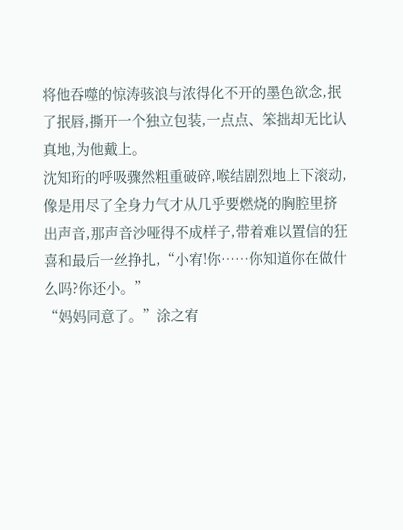将他吞噬的惊涛骇浪与浓得化不开的墨色欲念,抿了抿唇,撕开一个独立包装,一点点、笨拙却无比认真地,为他戴上。
沈知珩的呼吸骤然粗重破碎,喉结剧烈地上下滚动,像是用尽了全身力气才从几乎要燃烧的胸腔里挤出声音,那声音沙哑得不成样子,带着难以置信的狂喜和最后一丝挣扎,“小宥!你……你知道你在做什么吗?你还小。”
“妈妈同意了。”涂之宥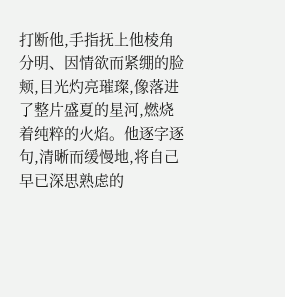打断他,手指抚上他棱角分明、因情欲而紧绷的脸颊,目光灼亮璀璨,像落进了整片盛夏的星河,燃烧着纯粹的火焰。他逐字逐句,清晰而缓慢地,将自己早已深思熟虑的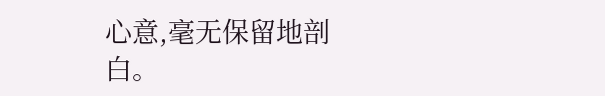心意,毫无保留地剖白。